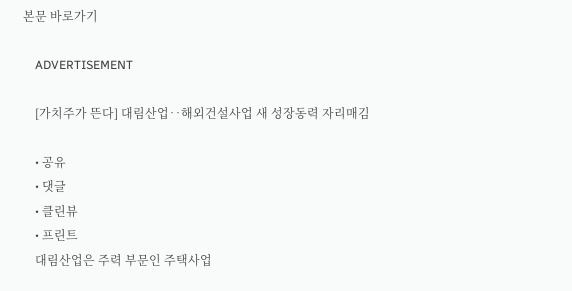본문 바로가기

    ADVERTISEMENT

    [가치주가 뜬다] 대림산업‥해외건설사업 새 성장동력 자리매김

    • 공유
    • 댓글
    • 클린뷰
    • 프린트
    대림산업은 주력 부문인 주택사업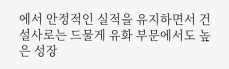에서 안정적인 실적을 유지하면서 건설사로는 드물게 유화 부문에서도 높은 성장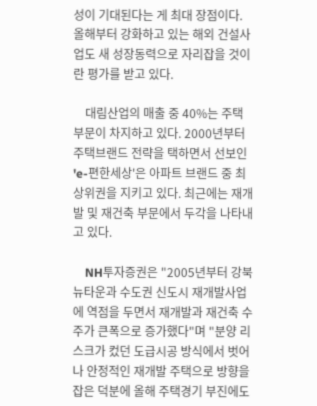성이 기대된다는 게 최대 장점이다. 올해부터 강화하고 있는 해외 건설사업도 새 성장동력으로 자리잡을 것이란 평가를 받고 있다.

    대림산업의 매출 중 40%는 주택 부문이 차지하고 있다. 2000년부터 주택브랜드 전략을 택하면서 선보인 'e-편한세상'은 아파트 브랜드 중 최상위권을 지키고 있다. 최근에는 재개발 및 재건축 부문에서 두각을 나타내고 있다.

    NH투자증권은 "2005년부터 강북 뉴타운과 수도권 신도시 재개발사업에 역점을 두면서 재개발과 재건축 수주가 큰폭으로 증가했다"며 "분양 리스크가 컸던 도급시공 방식에서 벗어나 안정적인 재개발 주택으로 방향을 잡은 덕분에 올해 주택경기 부진에도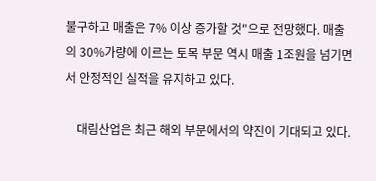불구하고 매출은 7% 이상 증가할 것"으로 전망했다. 매출의 30%가량에 이르는 토목 부문 역시 매출 1조원을 넘기면서 안정적인 실적을 유지하고 있다.

    대림산업은 최근 해외 부문에서의 약진이 기대되고 있다.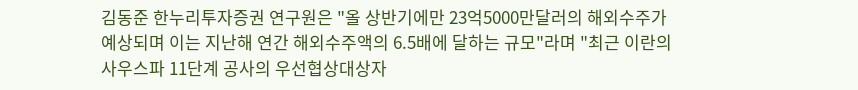김동준 한누리투자증권 연구원은 "올 상반기에만 23억5000만달러의 해외수주가 예상되며 이는 지난해 연간 해외수주액의 6.5배에 달하는 규모"라며 "최근 이란의 사우스파 11단계 공사의 우선협상대상자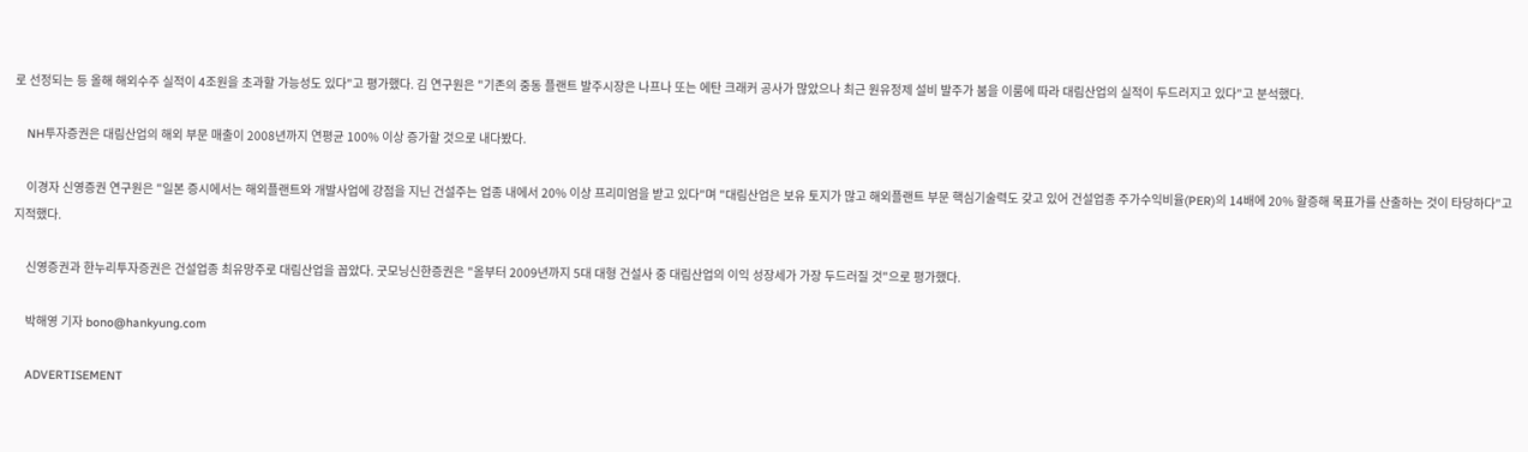로 선정되는 등 올해 해외수주 실적이 4조원을 초과할 가능성도 있다"고 평가했다. 김 연구원은 "기존의 중동 플랜트 발주시장은 나프나 또는 에탄 크래커 공사가 많았으나 최근 원유정제 설비 발주가 붐을 이룸에 따라 대림산업의 실적이 두드러지고 있다"고 분석했다.

    NH투자증권은 대림산업의 해외 부문 매출이 2008년까지 연평균 100% 이상 증가할 것으로 내다봤다.

    이경자 신영증권 연구원은 "일본 증시에서는 해외플랜트와 개발사업에 강점을 지닌 건설주는 업종 내에서 20% 이상 프리미엄을 받고 있다"며 "대림산업은 보유 토지가 많고 해외플랜트 부문 핵심기술력도 갖고 있어 건설업종 주가수익비율(PER)의 14배에 20% 할증해 목표가를 산출하는 것이 타당하다"고 지적했다.

    신영증권과 한누리투자증권은 건설업종 최유망주로 대림산업을 꼽았다. 굿모닝신한증권은 "올부터 2009년까지 5대 대형 건설사 중 대림산업의 이익 성장세가 가장 두드러질 것"으로 평가했다.

    박해영 기자 bono@hankyung.com

    ADVERTISEMENT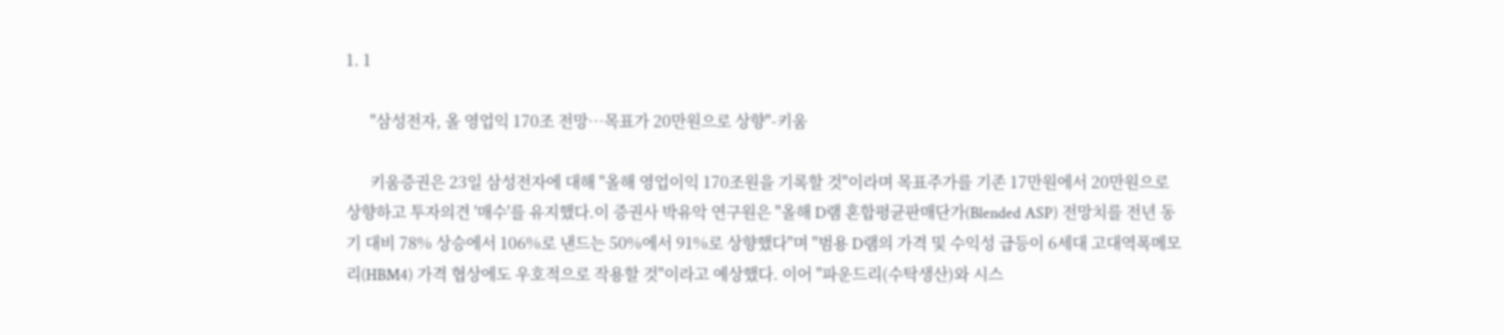1. 1

      "삼성전자, 올 영업익 170조 전망…목표가 20만원으로 상향"-키움

      키움증권은 23일 삼성전자에 대해 "올해 영업이익 170조원을 기록할 것"이라며 목표주가를 기존 17만원에서 20만원으로 상향하고 투자의견 '매수'를 유지했다.이 증권사 박유악 연구원은 "올해 D램 혼합평균판매단가(Blended ASP) 전망치를 전년 동기 대비 78% 상승에서 106%로 낸드는 50%에서 91%로 상향했다"며 "범용 D램의 가격 및 수익성 급등이 6세대 고대역폭메모리(HBM4) 가격 협상에도 우호적으로 작용할 것"이라고 예상했다. 이어 "파운드리(수탁생산)와 시스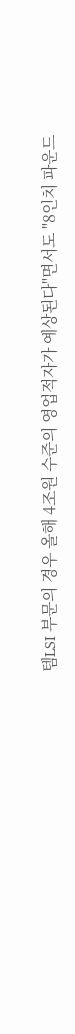템LSI 부문의 경우 올해 4조원 수준의 영업적자가 예상된다"면서도 "8인치 파운드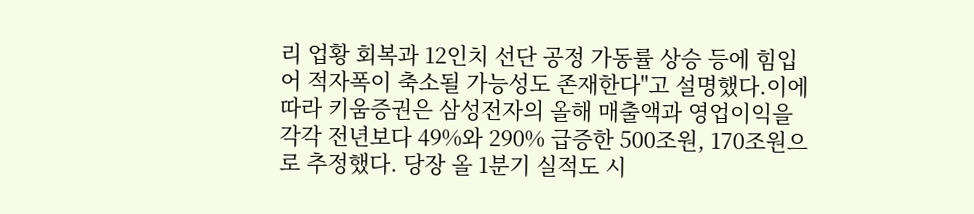리 업황 회복과 12인치 선단 공정 가동률 상승 등에 힘입어 적자폭이 축소될 가능성도 존재한다"고 설명했다.이에 따라 키움증권은 삼성전자의 올해 매출액과 영업이익을 각각 전년보다 49%와 290% 급증한 500조원, 170조원으로 추정했다. 당장 올 1분기 실적도 시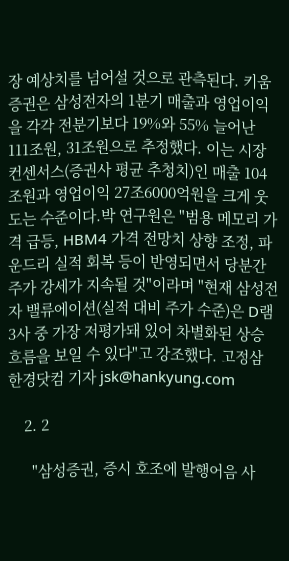장 예상치를 넘어설 것으로 관측된다. 키움증권은 삼성전자의 1분기 매출과 영업이익을 각각 전분기보다 19%와 55% 늘어난 111조원, 31조원으로 추정했다. 이는 시장 컨센서스(증권사 평균 추청치)인 매출 104조원과 영업이익 27조6000억원을 크게 웃도는 수준이다.박 연구원은 "범용 메모리 가격 급등, HBM4 가격 전망치 상향 조정, 파운드리 실적 회복 등이 반영되면서 당분간 주가 강세가 지속될 것"이라며 "현재 삼성전자 밸류에이션(실적 대비 주가 수준)은 D램 3사 중 가장 저평가돼 있어 차별화된 상승 흐름을 보일 수 있다"고 강조했다. 고정삼 한경닷컴 기자 jsk@hankyung.com

    2. 2

      "삼성증권, 증시 호조에 발행어음 사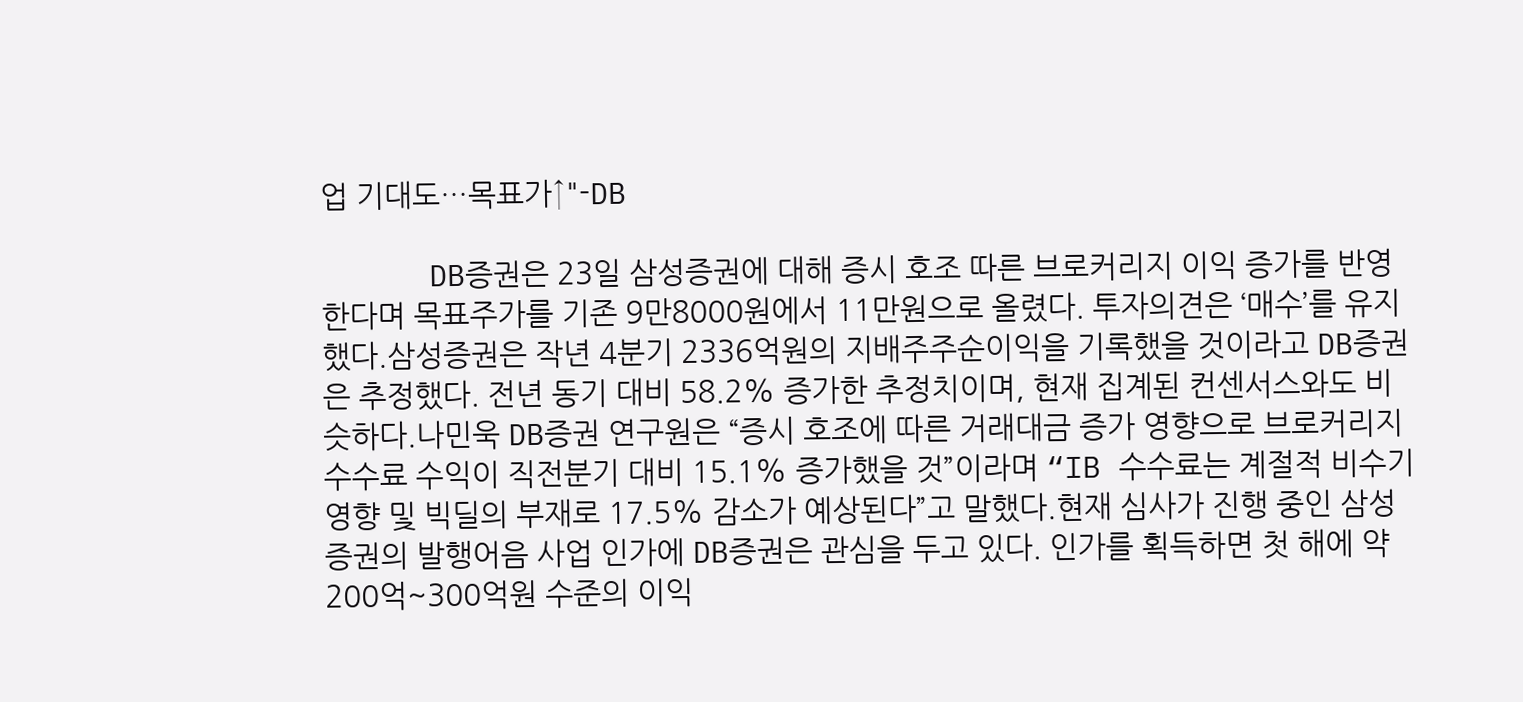업 기대도…목표가↑"-DB

      DB증권은 23일 삼성증권에 대해 증시 호조 따른 브로커리지 이익 증가를 반영한다며 목표주가를 기존 9만8000원에서 11만원으로 올렸다. 투자의견은 ‘매수’를 유지했다.삼성증권은 작년 4분기 2336억원의 지배주주순이익을 기록했을 것이라고 DB증권은 추정했다. 전년 동기 대비 58.2% 증가한 추정치이며, 현재 집계된 컨센서스와도 비슷하다.나민욱 DB증권 연구원은 “증시 호조에 따른 거래대금 증가 영향으로 브로커리지 수수료 수익이 직전분기 대비 15.1% 증가했을 것”이라며 “IB 수수료는 계절적 비수기 영향 및 빅딜의 부재로 17.5% 감소가 예상된다”고 말했다.현재 심사가 진행 중인 삼성증권의 발행어음 사업 인가에 DB증권은 관심을 두고 있다. 인가를 획득하면 첫 해에 약 200억~300억원 수준의 이익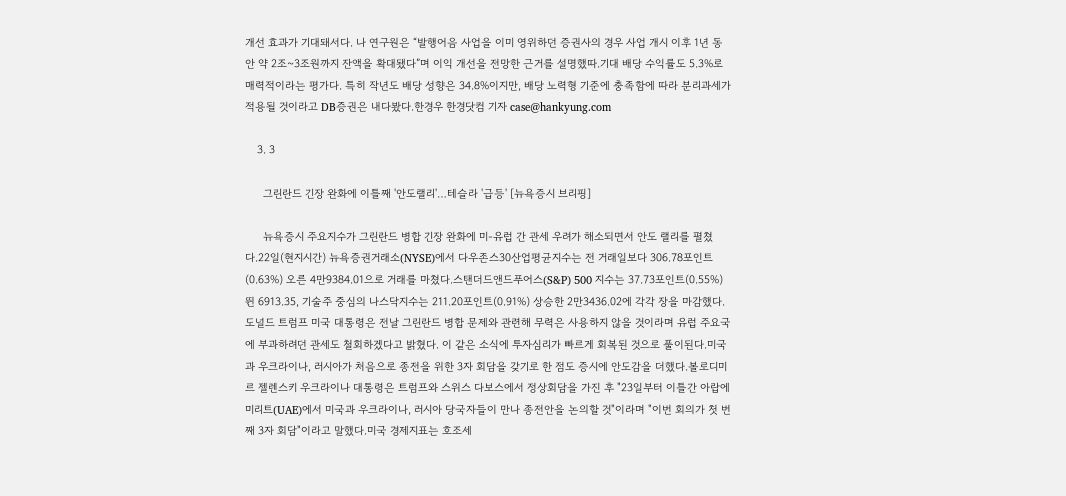개선 효과가 기대돼서다. 나 연구원은 “발행어음 사업을 이미 영위하던 증권사의 경우 사업 개시 이후 1년 동안 약 2조~3조원까지 잔액을 확대됐다”며 이익 개선을 전망한 근거를 설명했따.기대 배당 수익률도 5.3%로 매력적이라는 평가다. 특히 작년도 배당 성향은 34.8%이지만, 배당 노력형 기준에 충족함에 따라 분리과세가 적용될 것이라고 DB증권은 내다봤다.한경우 한경닷컴 기자 case@hankyung.com

    3. 3

      그린란드 긴장 완화에 이틀째 '안도랠리'…테슬라 '급등' [뉴욕증시 브리핑]

      뉴욕증시 주요지수가 그린란드 병합 긴장 완화에 미-유럽 간 관세 우려가 해소되면서 안도 랠리를 펼쳤다.22일(현지시간) 뉴욕증권거래소(NYSE)에서 다우존스30산업평균지수는 전 거래일보다 306.78포인트(0.63%) 오른 4만9384.01으로 거래를 마쳤다.스탠더드앤드푸어스(S&P) 500 지수는 37.73포인트(0.55%) 뛴 6913.35, 기술주 중심의 나스닥지수는 211.20포인트(0.91%) 상승한 2만3436.02에 각각 장을 마감했다.도널드 트럼프 미국 대통령은 전날 그린란드 병합 문제와 관련해 무력은 사용하지 않을 것이라며 유럽 주요국에 부과하려던 관세도 철회하겠다고 밝혔다. 이 같은 소식에 투자심리가 빠르게 회복된 것으로 풀이된다.미국과 우크라이나, 러시아가 처음으로 종전을 위한 3자 회담을 갖기로 한 점도 증시에 안도감을 더했다.볼로디미르 젤렌스키 우크라이나 대통령은 트럼프와 스위스 다보스에서 정상회담을 가진 후 "23일부터 이틀간 아랍에미리트(UAE)에서 미국과 우크라이나, 러시아 당국자들이 만나 종전안을 논의할 것"이라며 "이번 회의가 첫 번째 3자 회담"이라고 말했다.미국 경제지표는 호조세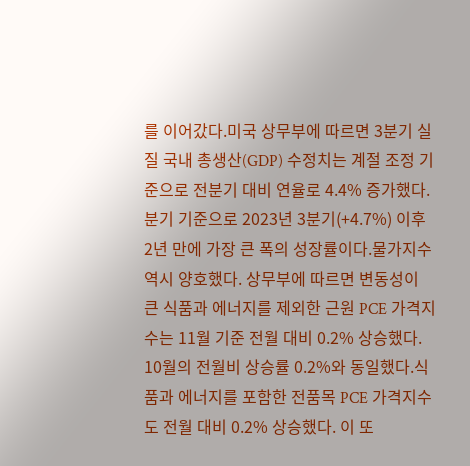를 이어갔다.미국 상무부에 따르면 3분기 실질 국내 총생산(GDP) 수정치는 계절 조정 기준으로 전분기 대비 연율로 4.4% 증가했다. 분기 기준으로 2023년 3분기(+4.7%) 이후 2년 만에 가장 큰 폭의 성장률이다.물가지수 역시 양호했다. 상무부에 따르면 변동성이 큰 식품과 에너지를 제외한 근원 PCE 가격지수는 11월 기준 전월 대비 0.2% 상승했다. 10월의 전월비 상승률 0.2%와 동일했다.식품과 에너지를 포함한 전품목 PCE 가격지수도 전월 대비 0.2% 상승했다. 이 또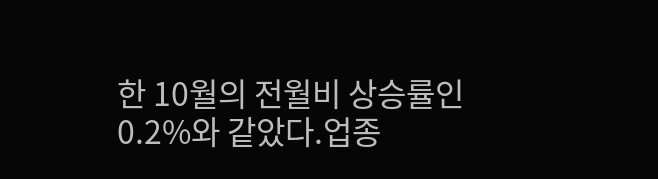한 10월의 전월비 상승률인 0.2%와 같았다.업종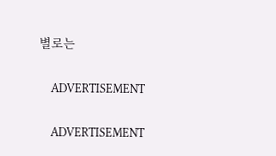별로는

    ADVERTISEMENT

    ADVERTISEMENT